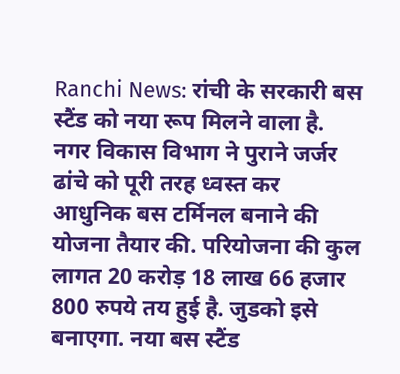Ranchi News: रांची के सरकारी बस स्टैंड को नया रूप मिलने वाला है. नगर विकास विभाग ने पुराने जर्जर ढांचे को पूरी तरह ध्वस्त कर आधुनिक बस टर्मिनल बनाने की योजना तैयार की. परियोजना की कुल लागत 20 करोड़ 18 लाख 66 हजार 800 रुपये तय हुई है. जुडको इसे बनाएगा. नया बस स्टैंड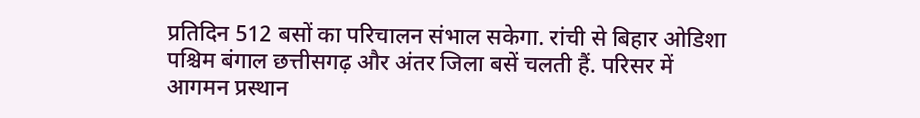प्रतिदिन 512 बसों का परिचालन संभाल सकेगा. रांची से बिहार ओडिशा पश्चिम बंगाल छत्तीसगढ़ और अंतर जिला बसें चलती हैं. परिसर में आगमन प्रस्थान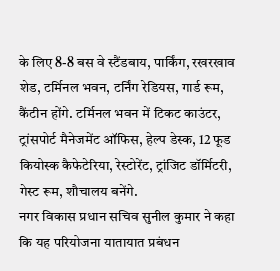के लिए 8-8 बस वे स्टैंडबाय, पार्किंग, रखरखाव शेड, टर्मिनल भवन, टर्निंग रेडियस, गार्ड रूम, कैंटीन होंगे. टर्मिनल भवन में टिकट काउंटर, ट्रांसपोर्ट मैनेजमेंट ऑफिस, हेल्प डेस्क, 12 फूड कियोस्क कैफेटेरिया, रेस्टोरेंट, ट्रांजिट डॉर्मिटरी, गेस्ट रूम, शौचालय बनेंगे.
नगर विकास प्रधान सचिव सुनील कुमार ने कहा कि यह परियोजना यातायात प्रबंधन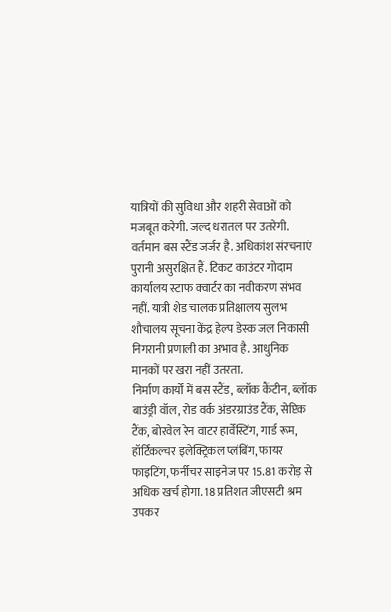यात्रियों की सुविधा और शहरी सेवाओं को मजबूत करेगी. जल्द धरातल पर उतरेगी. वर्तमान बस स्टैंड जर्जर है. अधिकांश संरचनाएं पुरानी असुरक्षित हैं. टिकट काउंटर गोदाम कार्यालय स्टाफ क्वार्टर का नवीकरण संभव नहीं. यात्री शेड चालक प्रतिक्षालय सुलभ शौचालय सूचना केंद्र हेल्प डेस्क जल निकासी निगरानी प्रणाली का अभाव है. आधुनिक मानकों पर खरा नहीं उतरता.
निर्माण कार्यों में बस स्टैंड, ब्लॉक कैंटीन, ब्लॉक बाउंड्री वॉल, रोड वर्क अंडरग्राउंड टैंक, सेप्टिक टैंक, बोरवेल रेन वाटर हार्वेस्टिंग, गार्ड रूम, हॉर्टिकल्चर इलेक्ट्रिकल प्लंबिंग, फायर फाइटिंग, फर्नीचर साइनेज पर 15.81 करोड़ से अधिक खर्च होगा. 18 प्रतिशत जीएसटी श्रम उपकर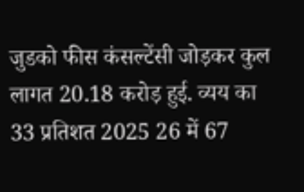जुडको फीस कंसल्टेंसी जोड़कर कुल लागत 20.18 करोड़ हुई. व्यय का 33 प्रतिशत 2025 26 में 67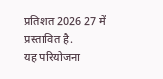प्रतिशत 2026 27 में प्रस्तावित है.
यह परियोजना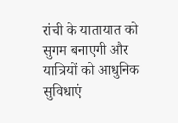रांची के यातायात को सुगम बनाएगी और यात्रियों को आधुनिक सुविधाएं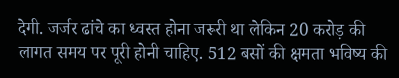देगी. जर्जर ढांचे का ध्वस्त होना जरूरी था लेकिन 20 करोड़ की लागत समय पर पूरी होनी चाहिए. 512 बसों की क्षमता भविष्य की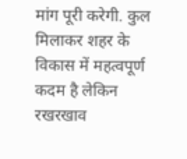मांग पूरी करेगी. कुल मिलाकर शहर के विकास में महत्वपूर्ण कदम है लेकिन रखरखाव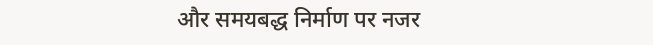और समयबद्ध निर्माण पर नजर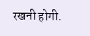रखनी होगी.